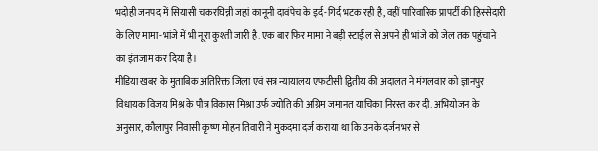भदोही जनपद में सियासी चकरघिन्नी जहां कानूनी दावंपेच के इर्द-गिर्द भटक रही है, वहीं पारिवारिक प्रापर्टी की हिस्सेदारी के लिए मामा-भांजे में भी नूरा कुश्ती जारी है. एक बार फिर मामा ने बड़ी स्टाईल से अपने ही भांजे को जेल तक पहुंचाने का इंतजाम कर दिया है।
मीडिया खबर के मुताबिक अतिरिक्त जिला एवं सत्र न्यायालय एफटीसी द्वितीय की अदालत ने मंगलवार को ज्ञानपुर विधायक विजय मिश्र के पौत्र विकास मिश्रा उर्फ ज्योति की अग्रिम जमानत याचिका निरस्त कर दी. अभियोजन के अनुसार, कौलापुर निवासी कृष्ण मोहन तिवारी ने मुकदमा दर्ज कराया था कि उनके दर्जनभर से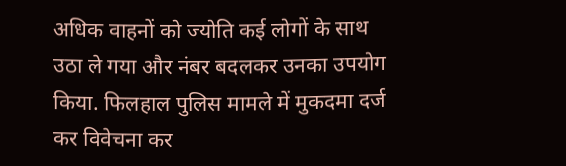अधिक वाहनों को ज्योति कई लोगों के साथ उठा ले गया और नंबर बदलकर उनका उपयोग किया. फिलहाल पुलिस मामले में मुकदमा दर्ज कर विवेचना कर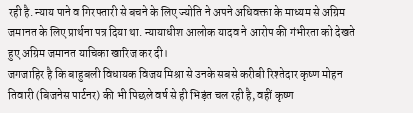रही है. न्याय पाने व गिरफ्तारी से बचने के लिए ज्योति ने अपने अधिवक्ता के माध्यम से अग्रिम जमानत के लिए प्रार्थना पत्र दिया था. न्यायाधीश आलोक यादव ने आरोप की गंभीरता को देखते हुए अग्रिम जमानत याचिका खारिज कर दी।
जगजाहिर है कि बाहुबली विधायक विजय मिश्रा से उनके सबसे करीबी रिश्तेदार कृष्ण मोहन तिवारी (बिजनेस पार्टनर) की भी पिछले वर्ष से ही भिड़ंत चल रही है, वहीं कृष्ण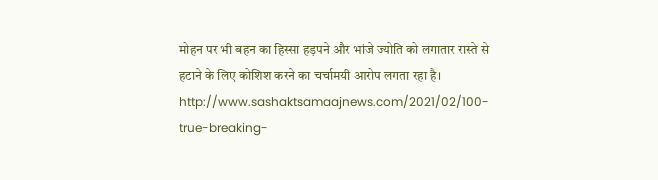मोहन पर भी बहन का हिस्सा हड़पने और भांजे ज्योति को लगातार रास्ते से हटाने के लिए कोशिश करने का चर्चामयी आरोप लगता रहा है।
http://www.sashaktsamaajnews.com/2021/02/100-true-breaking-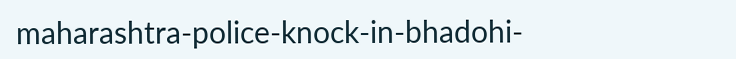maharashtra-police-knock-in-bhadohi-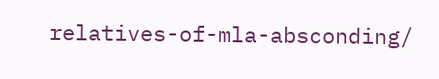relatives-of-mla-absconding/